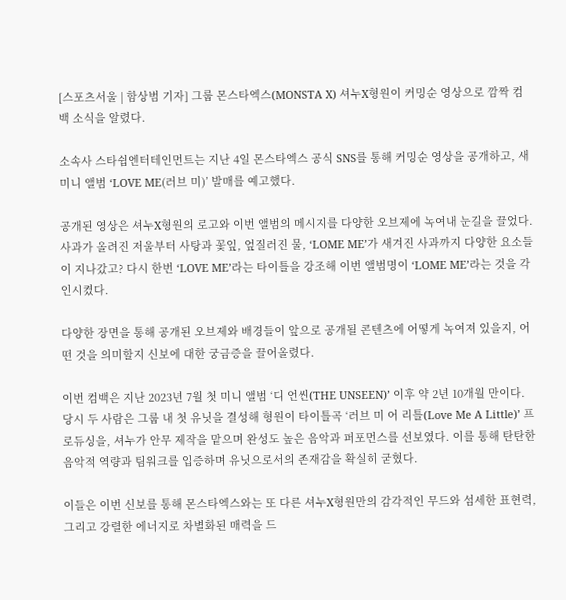[스포츠서울 | 함상범 기자] 그룹 몬스타엑스(MONSTA X) 셔누X형원이 커밍순 영상으로 깜짝 컴백 소식을 알렸다.

소속사 스타쉽엔터테인먼트는 지난 4일 몬스타엑스 공식 SNS를 통해 커밍순 영상을 공개하고, 새 미니 앨범 ‘LOVE ME(러브 미)’ 발매를 예고했다.

공개된 영상은 셔누X형원의 로고와 이번 앨범의 메시지를 다양한 오브제에 녹여내 눈길을 끌었다. 사과가 올려진 저울부터 사탕과 꽃잎, 엎질러진 물, ‘LOME ME’가 새겨진 사과까지 다양한 요소들이 지나갔고? 다시 한번 ‘LOVE ME’라는 타이틀을 강조해 이번 앨범명이 ‘LOME ME’라는 것을 각인시켰다.

다양한 장면을 통해 공개된 오브제와 배경들이 앞으로 공개될 콘텐츠에 어떻게 녹여져 있을지, 어떤 것을 의미할지 신보에 대한 궁금증을 끌어올렸다.

이번 컴백은 지난 2023년 7월 첫 미니 앨범 ‘디 언씬(THE UNSEEN)’ 이후 약 2년 10개월 만이다. 당시 두 사람은 그룹 내 첫 유닛을 결성해 형원이 타이틀곡 ‘러브 미 어 리틀(Love Me A Little)’ 프로듀싱을, 셔누가 안무 제작을 맡으며 완성도 높은 음악과 퍼포먼스를 선보였다. 이를 통해 탄탄한 음악적 역량과 팀워크를 입증하며 유닛으로서의 존재감을 확실히 굳혔다.

이들은 이번 신보를 통해 몬스타엑스와는 또 다른 셔누X형원만의 감각적인 무드와 섬세한 표현력, 그리고 강렬한 에너지로 차별화된 매력을 드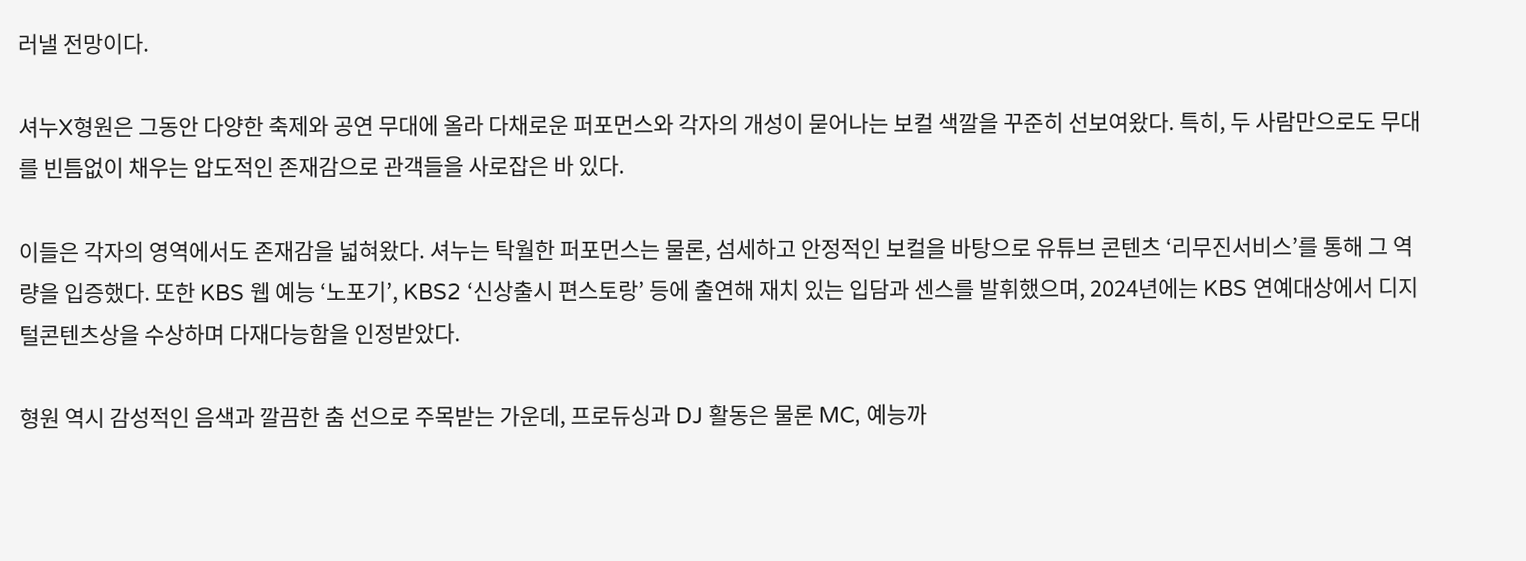러낼 전망이다.

셔누X형원은 그동안 다양한 축제와 공연 무대에 올라 다채로운 퍼포먼스와 각자의 개성이 묻어나는 보컬 색깔을 꾸준히 선보여왔다. 특히, 두 사람만으로도 무대를 빈틈없이 채우는 압도적인 존재감으로 관객들을 사로잡은 바 있다.

이들은 각자의 영역에서도 존재감을 넓혀왔다. 셔누는 탁월한 퍼포먼스는 물론, 섬세하고 안정적인 보컬을 바탕으로 유튜브 콘텐츠 ‘리무진서비스’를 통해 그 역량을 입증했다. 또한 KBS 웹 예능 ‘노포기’, KBS2 ‘신상출시 편스토랑’ 등에 출연해 재치 있는 입담과 센스를 발휘했으며, 2024년에는 KBS 연예대상에서 디지털콘텐츠상을 수상하며 다재다능함을 인정받았다.

형원 역시 감성적인 음색과 깔끔한 춤 선으로 주목받는 가운데, 프로듀싱과 DJ 활동은 물론 MC, 예능까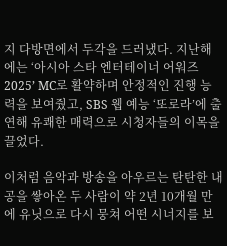지 다방면에서 두각을 드러냈다. 지난해에는 ‘아시아 스타 엔터테이너 어워즈 2025’ MC로 활약하며 안정적인 진행 능력을 보여줬고, SBS 웹 예능 ‘또로라’에 출연해 유쾌한 매력으로 시청자들의 이목을 끌었다.

이처럼 음악과 방송을 아우르는 탄탄한 내공을 쌓아온 두 사람이 약 2년 10개월 만에 유닛으로 다시 뭉쳐 어떤 시너지를 보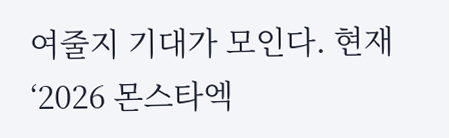여줄지 기대가 모인다. 현재 ‘2026 몬스타엑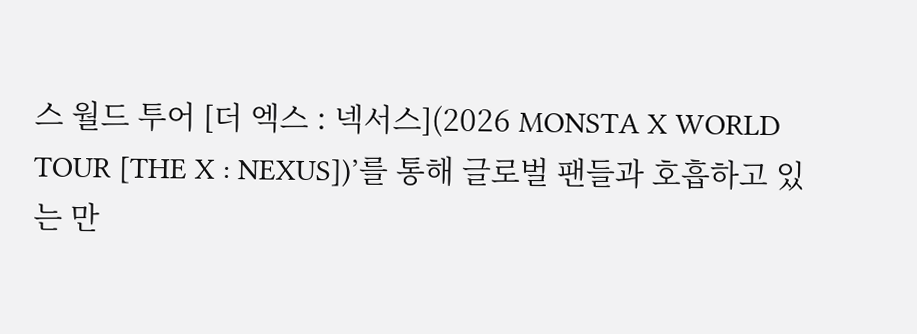스 월드 투어 [더 엑스 : 넥서스](2026 MONSTA X WORLD TOUR [THE X : NEXUS])’를 통해 글로벌 팬들과 호흡하고 있는 만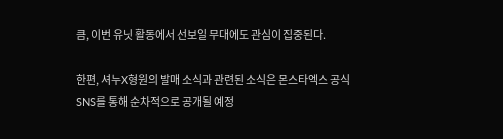큼, 이번 유닛 활동에서 선보일 무대에도 관심이 집중된다.

한편, 셔누X형원의 발매 소식과 관련된 소식은 몬스타엑스 공식 SNS를 통해 순차적으로 공개될 예정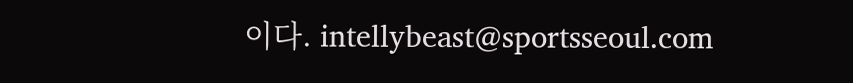이다. intellybeast@sportsseoul.com